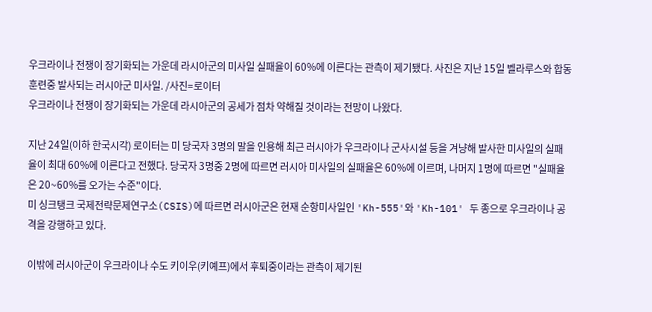우크라이나 전쟁이 장기화되는 가운데 라시아군의 미사일 실패율이 60%에 이른다는 관측이 제기됐다. 사진은 지난 15일 벨라루스와 합동 훈련중 발사되는 러시아군 미사일. /사진=로이터
우크라이나 전쟁이 장기화되는 가운데 라시아군의 공세가 점차 약해질 것이라는 전망이 나왔다.

지난 24일(이하 한국시각) 로이터는 미 당국자 3명의 말을 인용해 최근 러시아가 우크라이나 군사시설 등을 겨냥해 발사한 미사일의 실패율이 최대 60%에 이른다고 전했다. 당국자 3명중 2명에 따르면 러시아 미사일의 실패율은 60%에 이르며, 나머지 1명에 따르면 "실패율은 20~60%를 오가는 수준"이다.
미 싱크탱크 국제전략문제연구소(CSIS)에 따르면 러시아군은 현재 순항미사일인 'Kh-555'와 'Kh-101' 두 종으로 우크라이나 공격을 강행하고 있다.

이밖에 러시아군이 우크라이나 수도 키이우(키예프)에서 후퇴중이라는 관측이 제기된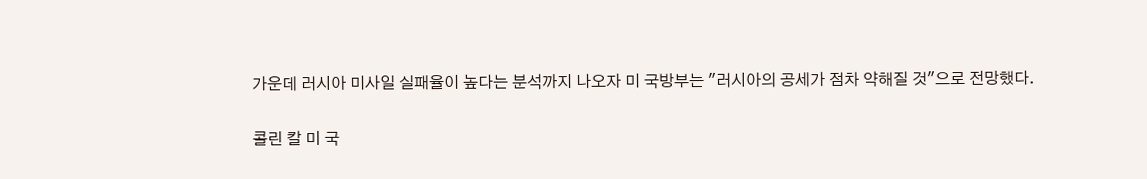가운데 러시아 미사일 실패율이 높다는 분석까지 나오자 미 국방부는 "러시아의 공세가 점차 약해질 것"으로 전망했다.

콜린 칼 미 국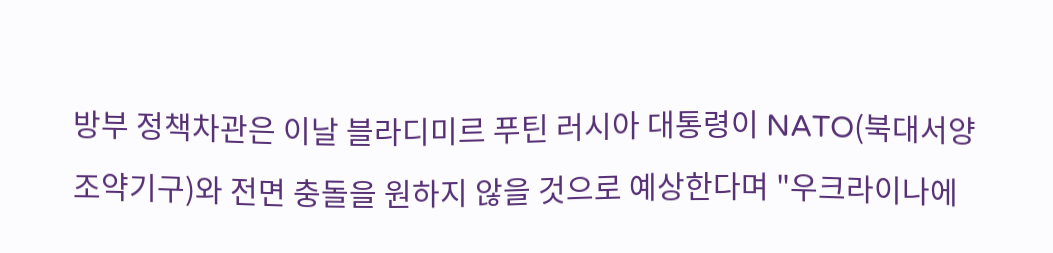방부 정책차관은 이날 블라디미르 푸틴 러시아 대통령이 NATO(북대서양조약기구)와 전면 충돌을 원하지 않을 것으로 예상한다며 "우크라이나에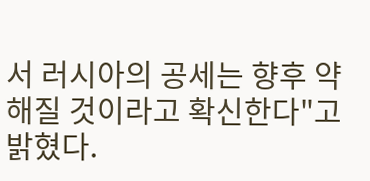서 러시아의 공세는 향후 약해질 것이라고 확신한다"고 밝혔다.